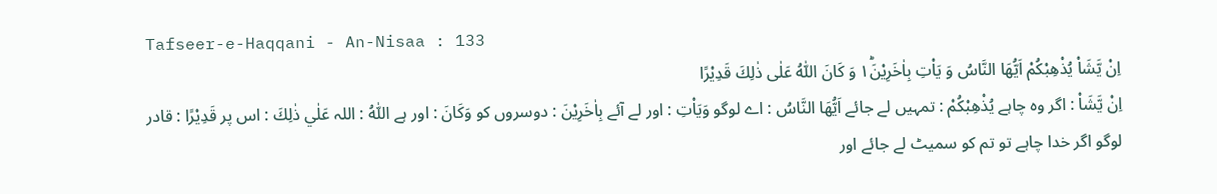Tafseer-e-Haqqani - An-Nisaa : 133
اِنْ یَّشَاْ یُذْهِبْكُمْ اَیُّهَا النَّاسُ وَ یَاْتِ بِاٰخَرِیْنَ١ؕ وَ كَانَ اللّٰهُ عَلٰى ذٰلِكَ قَدِیْرًا
اِنْ يَّشَاْ : اگر وہ چاہے يُذْهِبْكُمْ : تمہیں لے جائے اَيُّھَا النَّاسُ : اے لوگو وَيَاْتِ : اور لے آئے بِاٰخَرِيْنَ : دوسروں کو وَكَانَ : اور ہے اللّٰهُ : اللہ عَلٰي ذٰلِكَ : اس پر قَدِيْرًا : قادر
لوگو اگر خدا چاہے تو تم کو سمیٹ لے جائے اور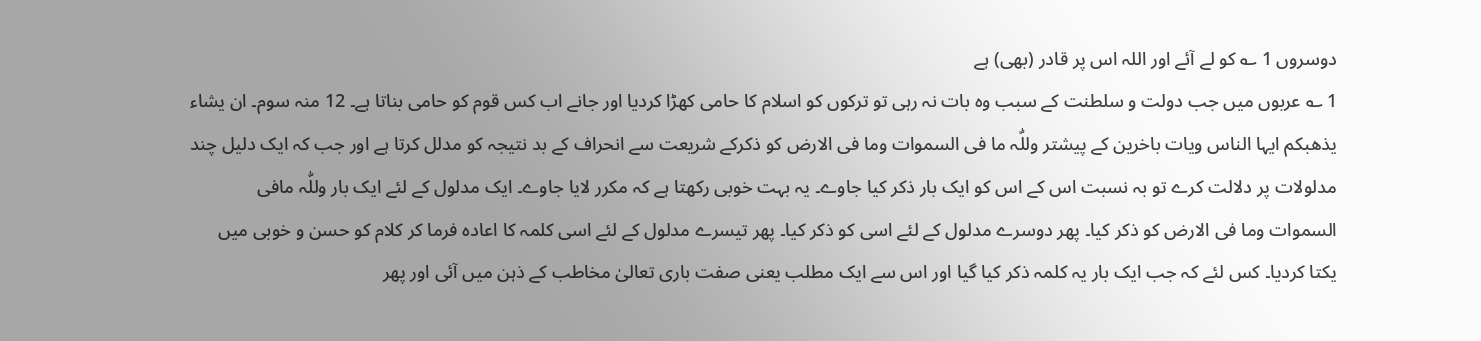دوسروں 1 ؎ کو لے آئے اور اللہ اس پر قادر (بھی) ہے
1 ؎ عربوں میں جب دولت و سلطنت کے سبب وہ بات نہ رہی تو ترکوں کو اسلام کا حامی کھڑا کردیا اور جانے اب کس قوم کو حامی بناتا ہے۔ 12 منہ سوم۔ ان یشاء یذھبکم ایہا الناس ویات باخرین کے پیشتر وللّٰہ ما فی السموات وما فی الارض کو ذکرکے شریعت سے انحراف کے بد نتیجہ کو مدلل کرتا ہے اور جب کہ ایک دلیل چند مدلولات پر دلالت کرے تو بہ نسبت اس کے اس کو ایک بار ذکر کیا جاوے۔ یہ بہت خوبی رکھتا ہے کہ مکرر لایا جاوے۔ ایک مدلول کے لئے ایک بار وللّٰہ مافی السموات وما فی الارض کو ذکر کیا۔ پھر دوسرے مدلول کے لئے اسی کو ذکر کیا۔ پھر تیسرے مدلول کے لئے اسی کلمہ کا اعادہ فرما کر کلام کو حسن و خوبی میں یکتا کردیا۔ کس لئے کہ جب ایک بار یہ کلمہ ذکر کیا گیا اور اس سے ایک مطلب یعنی صفت باری تعالیٰ مخاطب کے ذہن میں آئی اور پھر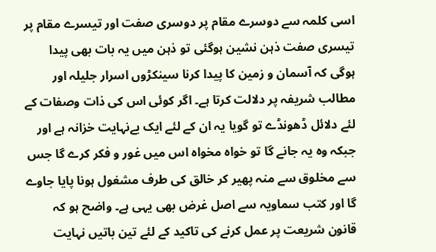اسی کلمہ سے دوسرے مقام پر دوسری صفت اور تیسرے مقام پر تیسری صفت ذہن نشین ہوگئی تو ذہن میں یہ بات بھی پیدا ہوگی کہ آسمان و زمین کا پیدا کرنا سینکڑوں اسرار جلیلہ اور مطالب شریفہ پر دلالت کرتا ہے۔ اگر کوئی اس کی ذات وصفات کے لئے دلائل ڈھونڈے تو گویا یہ ان کے لئے ایک بےنہایت خزانہ ہے اور جبکہ وہ یہ جانے گا تو خواہ مخواہ اس میں غور و فکر کرے گا جس سے مخلوق سے منہ پھیر کر خالق کی طرف مشغول ہونا پایا جاوے گا اور کتب سماویہ سے اصل غرض بھی یہی ہے۔ واضح ہو کہ قانون شریعت پر عمل کرنے کی تاکید کے لئے تین باتیں نہایت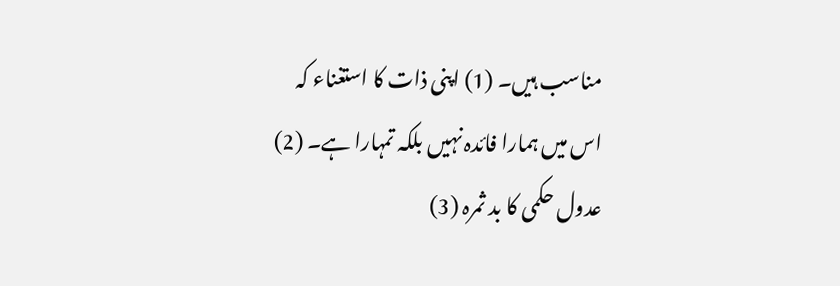مناسب ہیں۔ (1) اپنی ذات کا استغناء کہ اس میں ہمارا فائدہ نہیں بلکہ تمہارا ہے۔ (2) عدول حکمی کا بد ثمرہ (3)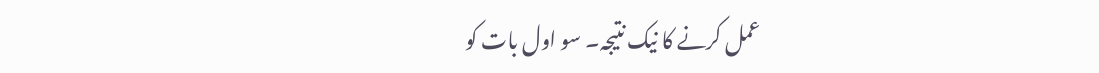عمل کرنے کا نیک نتیجہ۔ سو اول بات کو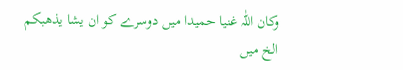وکان اللّٰہ غنیا حمیدا میں دوسرے کو ان یشا یذھبکم الخ میں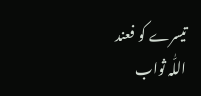تیسرے کو فعند اللّٰہ ثواب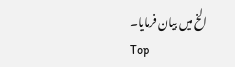الخ میں بیان فرمایا۔
Top